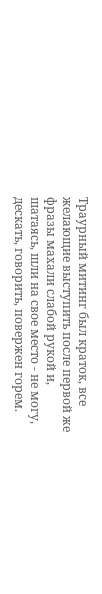Траурный митинг был краток, все желающие выступить после первой же фразы махали слабой рукой и, шатаясь, шли на свое место - не могу, дескать, говорить, повержен горем.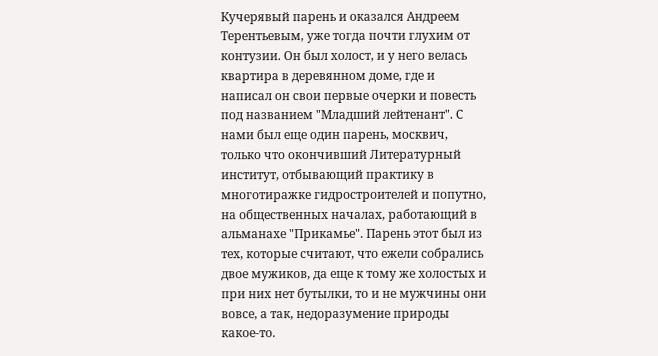Кучерявый парень и оказался Андреем Терентьевым, уже тогда почти глухим от контузии. Он был холост, и у него велась квартира в деревянном доме, где и написал он свои первые очерки и повесть под названием "Младший лейтенант". С нами был еще один парень, москвич, только что окончивший Литературный институт, отбывающий практику в многотиражке гидростроителей и попутно, на общественных началах, работающий в альманахе "Прикамье". Парень этот был из тех, которые считают, что ежели собрались двое мужиков, да еще к тому же холостых и при них нет бутылки, то и не мужчины они вовсе, а так, недоразумение природы какое-то.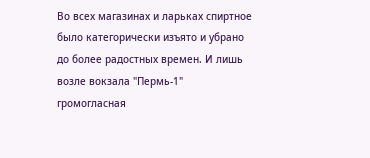Во всех магазинах и ларьках спиртное было категорически изъято и убрано до более радостных времен. И лишь возле вокзала "Пермь-1" громогласная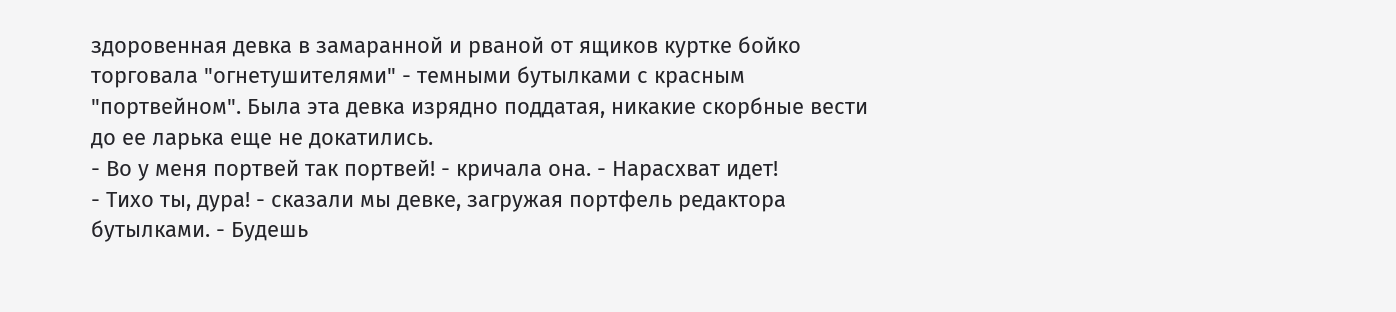здоровенная девка в замаранной и рваной от ящиков куртке бойко торговала "огнетушителями" - темными бутылками с красным "портвейном". Была эта девка изрядно поддатая, никакие скорбные вести до ее ларька еще не докатились.
- Во у меня портвей так портвей! - кричала она. - Нарасхват идет!
- Тихо ты, дура! - сказали мы девке, загружая портфель редактора бутылками. - Будешь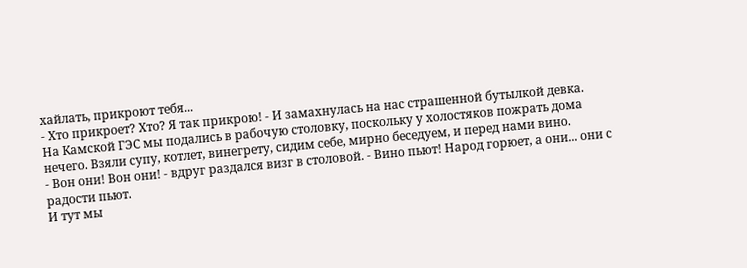хайлать, прикроют тебя...
- Хто прикроет? Хто? Я так прикрою! - И замахнулась на нас страшенной бутылкой девка.
На Камской ГЭС мы подались в рабочую столовку, поскольку у холостяков пожрать дома нечего. Взяли супу, котлет, винегрету, сидим себе, мирно беседуем, и перед нами вино.
- Вон они! Вон они! - вдруг раздался визг в столовой. - Вино пьют! Народ горюет, а они... они с радости пьют.
И тут мы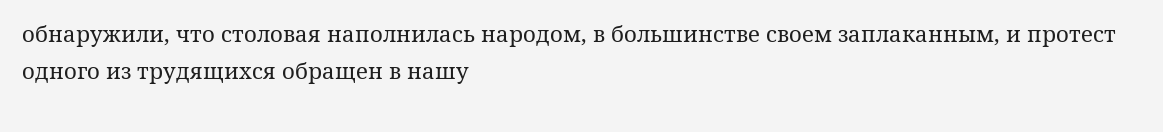обнаружили, что столовая наполнилась народом, в большинстве своем заплаканным, и протест одного из трудящихся обращен в нашу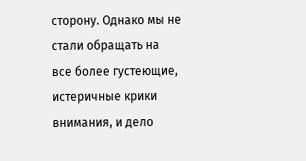сторону. Однако мы не стали обращать на все более густеющие, истеричные крики внимания, и дело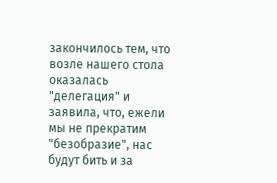закончилось тем, что возле нашего стола оказалась "делегация" и заявила, что, ежели мы не прекратим "безобразие", нас будут бить и за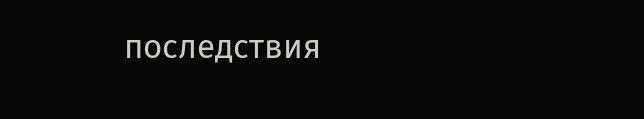последствия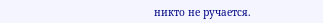никто не ручается.